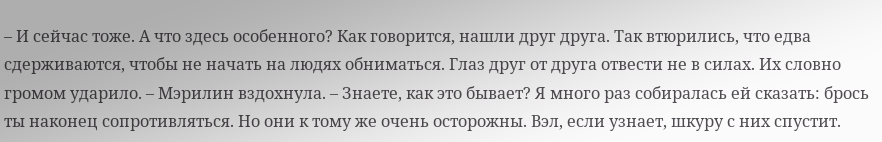– И сейчас тоже. А что здесь особенного? Как говорится, нашли друг друга. Так втюрились, что едва сдерживаются, чтобы не начать на людях обниматься. Глаз друг от друга отвести не в силах. Их словно громом ударило. – Мэрилин вздохнула. – Знаете, как это бывает? Я много раз собиралась ей сказать: брось ты наконец сопротивляться. Но они к тому же очень осторожны. Вэл, если узнает, шкуру с них спустит.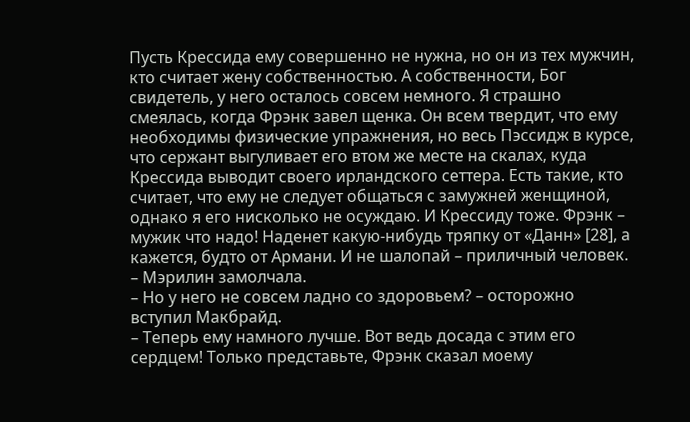Пусть Крессида ему совершенно не нужна, но он из тех мужчин, кто считает жену собственностью. А собственности, Бог свидетель, у него осталось совсем немного. Я страшно смеялась, когда Фрэнк завел щенка. Он всем твердит, что ему необходимы физические упражнения, но весь Пэссидж в курсе, что сержант выгуливает его втом же месте на скалах, куда Крессида выводит своего ирландского сеттера. Есть такие, кто считает, что ему не следует общаться с замужней женщиной, однако я его нисколько не осуждаю. И Крессиду тоже. Фрэнк – мужик что надо! Наденет какую-нибудь тряпку от «Данн» [28], а кажется, будто от Армани. И не шалопай – приличный человек. – Мэрилин замолчала.
– Но у него не совсем ладно со здоровьем? – осторожно вступил Макбрайд.
– Теперь ему намного лучше. Вот ведь досада с этим его сердцем! Только представьте, Фрэнк сказал моему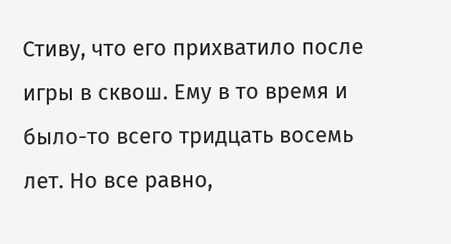Стиву, что его прихватило после игры в сквош. Ему в то время и было-то всего тридцать восемь лет. Но все равно,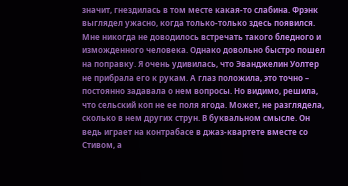значит, гнездилась в том месте какая-то слабина. Фрэнк выглядел ужасно, когда только-только здесь появился. Мне никогда не доводилось встречать такого бледного и изможденного человека. Однако довольно быстро пошел на поправку. Я очень удивилась, что Эванджелин Уолтер не прибрала его к рукам. А глаз положила, это точно – постоянно задавала о нем вопросы. Но видимо, решила, что сельский коп не ее поля ягода. Может, не разглядела, сколько в нем других струн. В буквальном смысле. Он ведь играет на контрабасе в джаз-квартете вместе со Стивом, а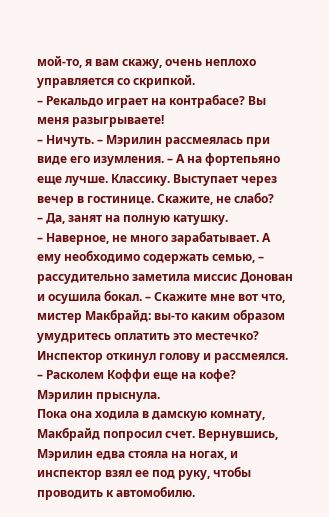мой-то, я вам скажу, очень неплохо управляется со скрипкой.
– Рекальдо играет на контрабасе? Вы меня разыгрываете!
– Ничуть. – Мэрилин рассмеялась при виде его изумления. – А на фортепьяно еще лучше. Классику. Выступает через вечер в гостинице. Скажите, не слабо?
– Да, занят на полную катушку.
– Наверное, не много зарабатывает. А ему необходимо содержать семью, – рассудительно заметила миссис Донован и осушила бокал. – Скажите мне вот что, мистер Макбрайд: вы-то каким образом умудритесь оплатить это местечко?
Инспектор откинул голову и рассмеялся.
– Расколем Коффи еще на кофе?
Мэрилин прыснула.
Пока она ходила в дамскую комнату, Макбрайд попросил счет. Вернувшись, Мэрилин едва стояла на ногах, и инспектор взял ее под руку, чтобы проводить к автомобилю.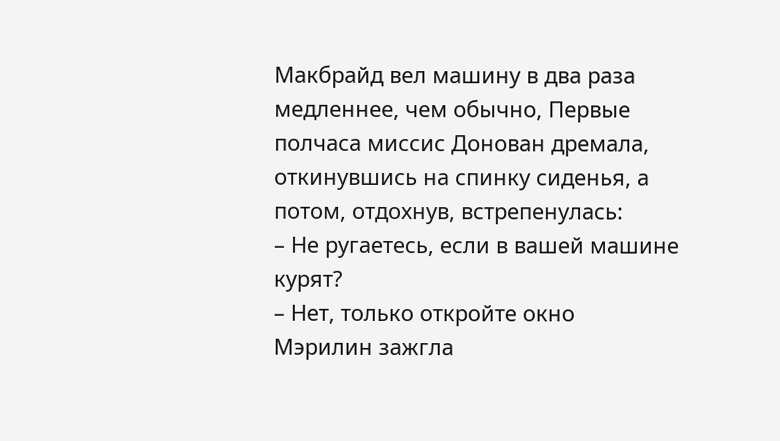Макбрайд вел машину в два раза медленнее, чем обычно, Первые полчаса миссис Донован дремала, откинувшись на спинку сиденья, а потом, отдохнув, встрепенулась:
– Не ругаетесь, если в вашей машине курят?
– Нет, только откройте окно
Мэрилин зажгла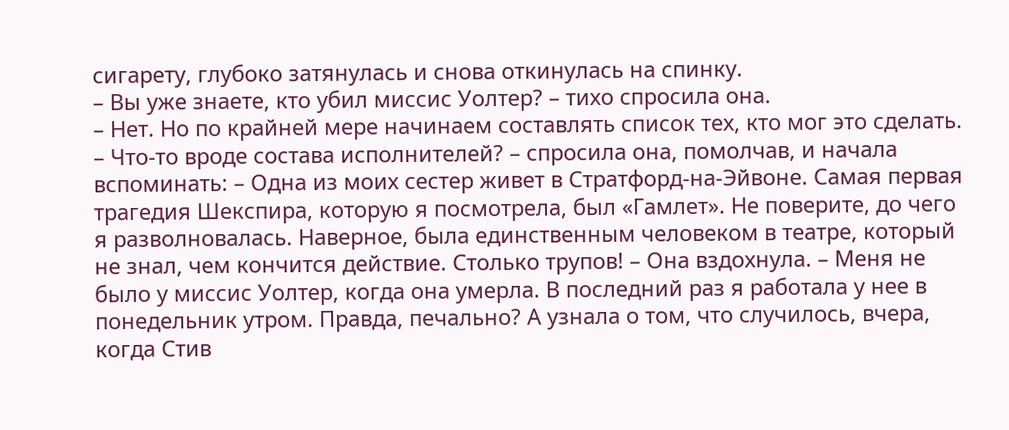сигарету, глубоко затянулась и снова откинулась на спинку.
– Вы уже знаете, кто убил миссис Уолтер? – тихо спросила она.
– Нет. Но по крайней мере начинаем составлять список тех, кто мог это сделать.
– Что-то вроде состава исполнителей? – спросила она, помолчав, и начала вспоминать: – Одна из моих сестер живет в Стратфорд-на-Эйвоне. Самая первая трагедия Шекспира, которую я посмотрела, был «Гамлет». Не поверите, до чего я разволновалась. Наверное, была единственным человеком в театре, который не знал, чем кончится действие. Столько трупов! – Она вздохнула. – Меня не было у миссис Уолтер, когда она умерла. В последний раз я работала у нее в понедельник утром. Правда, печально? А узнала о том, что случилось, вчера, когда Стив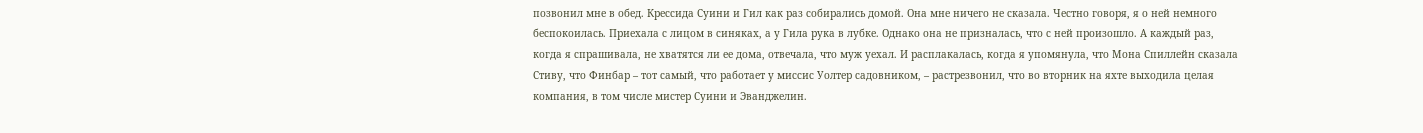позвонил мне в обед. Крессида Суини и Гил как раз собирались домой. Она мне ничего не сказала. Честно говоря, я о ней немного беспокоилась. Приехала с лицом в синяках, а у Гила рука в лубке. Однако она не призналась, что с ней произошло. А каждый раз, когда я спрашивала, не хватятся ли ее дома, отвечала, что муж уехал. И расплакалась, когда я упомянула, что Мона Спиллейн сказала Стиву, что Финбар – тот самый, что работает у миссис Уолтер садовником, – растрезвонил, что во вторник на яхте выходила целая компания, в том числе мистер Суини и Эванджелин.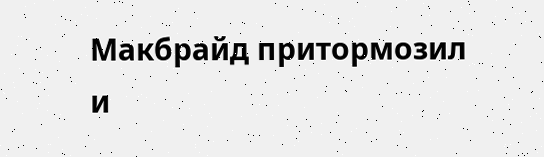Макбрайд притормозил и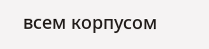всем корпусом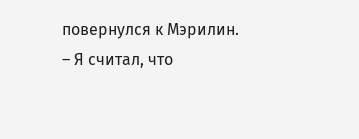повернулся к Мэрилин.
– Я считал, что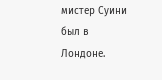мистер Суини был в Лондоне.